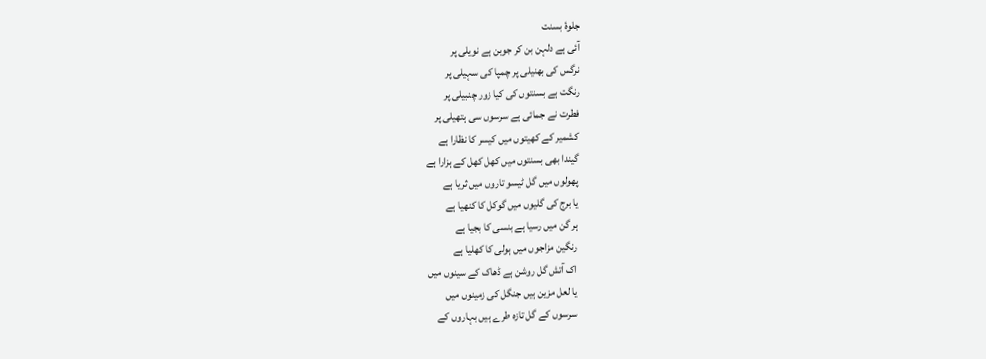جلوۂ بسنت
آئی ہے دلہن بن کر جوبن ہے نویلی پر
نرگس کی بھنیلی پر چمپا کی سہیلی پر
رنگت ہے بسنتوں کی کیا زور چنبیلی پر
فطرت نے جمائی ہے سرسوں سی ہتھیلی پر
کشمیر کے کھیتوں میں کیسر کا نظارا ہے
گیندا بھی بسنتوں میں کھل کھل کے ہزارا ہے
پھولوں میں گل ٹیسو تاروں میں ثریا ہے
یا برج کی گلیوں میں گوکل کا کنھیا ہے
ہر گن میں رسیا ہے بنسی کا بجیا ہے
رنگین مزاجوں میں ہولی کا کھلیا ہے
اک آتش گل روشن ہے ڈھاک کے سینوں میں
یا لعل مزین ہیں جنگل کی زمینوں میں
سرسوں کے گل تازہ طرے ہیں بہاروں کے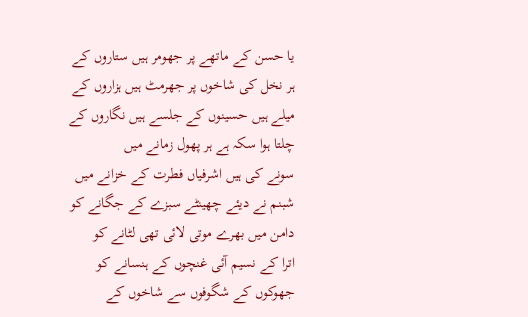یا حسن کے ماتھے پر جھومر ہیں ستاروں کے
ہر نخل کی شاخوں پر جھرمٹ ہیں ہزاروں کے
میلے ہیں حسینوں کے جلسے ہیں نگاروں کے
چلتا ہوا سکہ ہے ہر پھول زمانے میں
سونے کی ہیں اشرفیاں فطرت کے خزانے میں
شبنم نے دیئے چھینٹے سبزے کے جگانے کو
دامن میں بھرے موتی لائی تھی لٹانے کو
اترا کے نسیم آئی غنچوں کے ہنسانے کو
جھوکوں کے شگوفوں سے شاخوں کے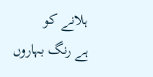ہلانے کو
ہے رنگ بہاروں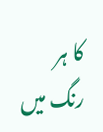کا ہر رنگ میں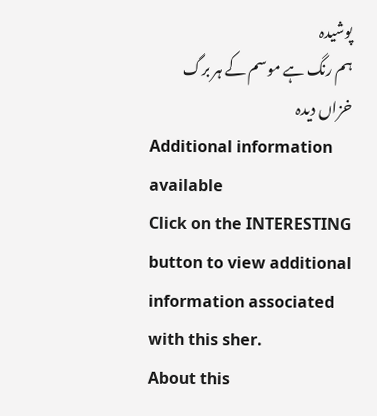پوشیدہ
ہم رنگ ہے موسم کے ہر برگ خزاں دیدہ
Additional information available
Click on the INTERESTING button to view additional information associated with this sher.
About this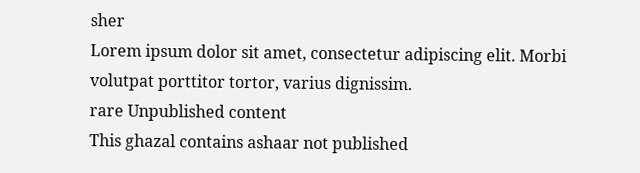sher
Lorem ipsum dolor sit amet, consectetur adipiscing elit. Morbi volutpat porttitor tortor, varius dignissim.
rare Unpublished content
This ghazal contains ashaar not published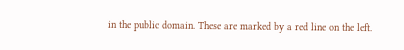in the public domain. These are marked by a red line on the left.